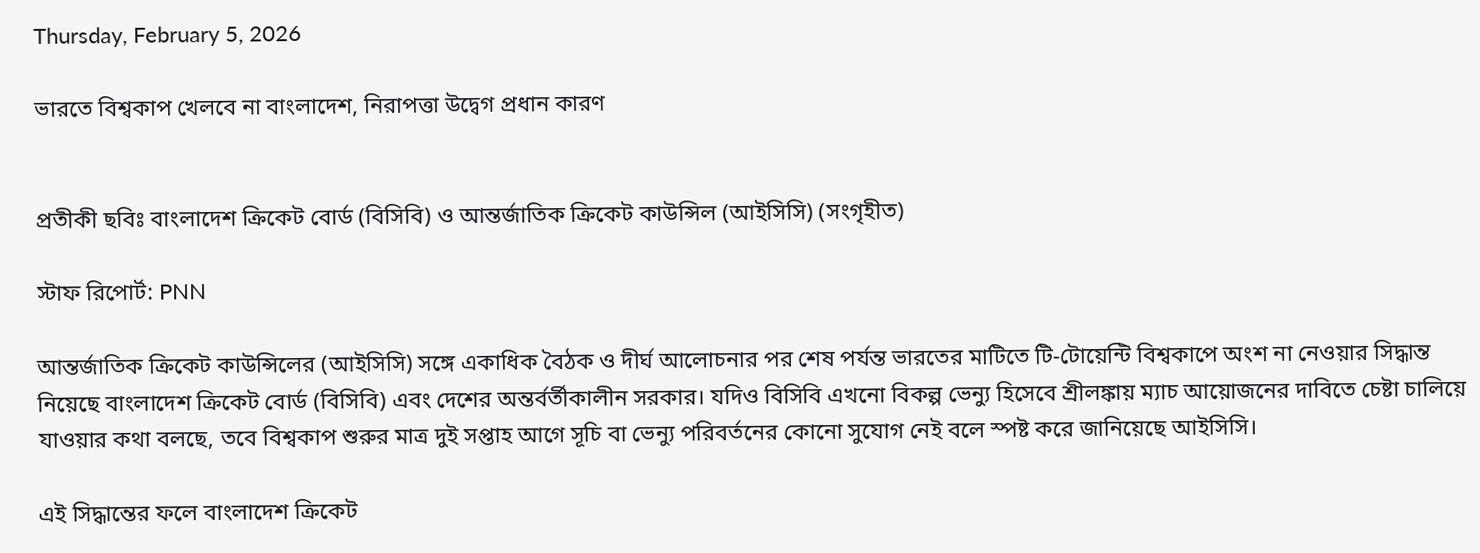Thursday, February 5, 2026

ভারতে বিশ্বকাপ খেলবে না বাংলাদেশ, নিরাপত্তা উদ্বেগ প্রধান কারণ


প্রতীকী ছবিঃ বাংলাদেশ ক্রিকেট বোর্ড (বিসিবি) ও আন্তর্জাতিক ক্রিকেট কাউন্সিল (আইসিসি) (সংগৃহীত)

স্টাফ রিপোর্ট: PNN

আন্তর্জাতিক ক্রিকেট কাউন্সিলের (আইসিসি) সঙ্গে একাধিক বৈঠক ও দীর্ঘ আলোচনার পর শেষ পর্যন্ত ভারতের মাটিতে টি-টোয়েন্টি বিশ্বকাপে অংশ না নেওয়ার সিদ্ধান্ত নিয়েছে বাংলাদেশ ক্রিকেট বোর্ড (বিসিবি) এবং দেশের অন্তর্বর্তীকালীন সরকার। যদিও বিসিবি এখনো বিকল্প ভেন্যু হিসেবে শ্রীলঙ্কায় ম্যাচ আয়োজনের দাবিতে চেষ্টা চালিয়ে যাওয়ার কথা বলছে, তবে বিশ্বকাপ শুরুর মাত্র দুই সপ্তাহ আগে সূচি বা ভেন্যু পরিবর্তনের কোনো সুযোগ নেই বলে স্পষ্ট করে জানিয়েছে আইসিসি।

এই সিদ্ধান্তের ফলে বাংলাদেশ ক্রিকেট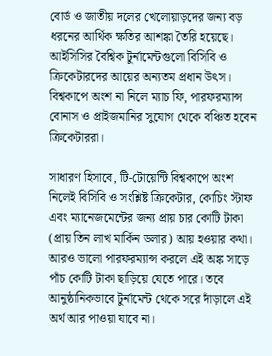বোর্ড ও জাতীয় দলের খেলোয়াড়দের জন্য বড় ধরনের আর্থিক ক্ষতির আশঙ্কা তৈরি হয়েছে। আইসিসির বৈশ্বিক টুর্নামেন্টগুলো বিসিবি ও ক্রিকেটারদের আয়ের অন্যতম প্রধান উৎস। বিশ্বকাপে অংশ না নিলে ম্যাচ ফি, পারফরম্যান্স বোনাস ও প্রাইজমানির সুযোগ থেকে বঞ্চিত হবেন ক্রিকেটাররা।

সাধারণ হিসাবে, টি-টোয়েন্টি বিশ্বকাপে অংশ নিলেই বিসিবি ও সংশ্লিষ্ট ক্রিকেটার, কোচিং স্টাফ এবং ম্যানেজমেন্টের জন্য প্রায় চার কোটি টাকা (প্রায় তিন লাখ মার্কিন ডলার) আয় হওয়ার কথা। আরও ভালো পারফরম্যান্স করলে এই অঙ্ক সাড়ে পাঁচ কোটি টাকা ছাড়িয়ে যেতে পারে। তবে আনুষ্ঠানিকভাবে টুর্নামেন্ট থেকে সরে দাঁড়ালে এই অর্থ আর পাওয়া যাবে না।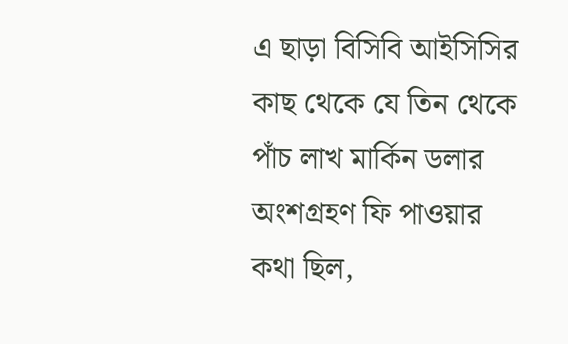এ ছাড়া বিসিবি আইসিসির কাছ থেকে যে তিন থেকে পাঁচ লাখ মার্কিন ডলার অংশগ্রহণ ফি পাওয়ার কথা ছিল,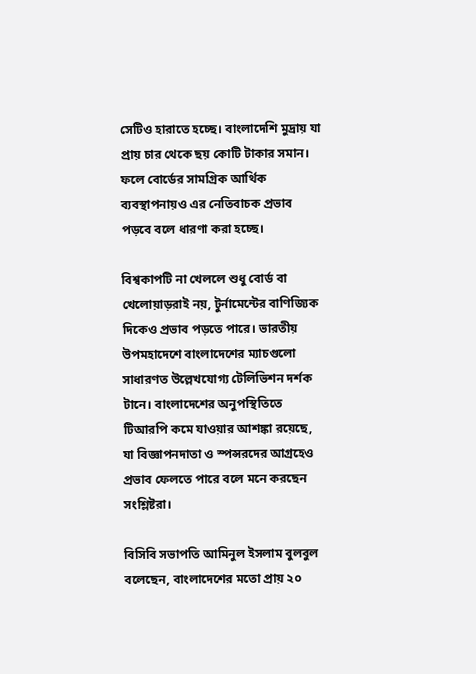সেটিও হারাতে হচ্ছে। বাংলাদেশি মুদ্রায় যা প্রায় চার থেকে ছয় কোটি টাকার সমান। ফলে বোর্ডের সামগ্রিক আর্থিক ব্যবস্থাপনায়ও এর নেতিবাচক প্রভাব পড়বে বলে ধারণা করা হচ্ছে।

বিশ্বকাপটি না খেললে শুধু বোর্ড বা খেলোয়াড়রাই নয়, টুর্নামেন্টের বাণিজ্যিক দিকেও প্রভাব পড়তে পারে। ভারতীয় উপমহাদেশে বাংলাদেশের ম্যাচগুলো সাধারণত উল্লেখযোগ্য টেলিভিশন দর্শক টানে। বাংলাদেশের অনুপস্থিতিতে টিআরপি কমে যাওয়ার আশঙ্কা রয়েছে, যা বিজ্ঞাপনদাতা ও স্পন্সরদের আগ্রহেও প্রভাব ফেলতে পারে বলে মনে করছেন সংশ্লিষ্টরা।

বিসিবি সভাপতি আমিনুল ইসলাম বুলবুল বলেছেন, বাংলাদেশের মতো প্রায় ২০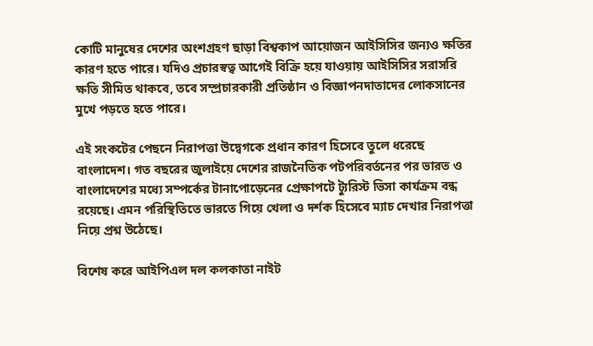কোটি মানুষের দেশের অংশগ্রহণ ছাড়া বিশ্বকাপ আয়োজন আইসিসির জন্যও ক্ষতির কারণ হতে পারে। যদিও প্রচারস্বত্ব আগেই বিক্রি হয়ে যাওয়ায় আইসিসির সরাসরি ক্ষতি সীমিত থাকবে, তবে সম্প্রচারকারী প্রতিষ্ঠান ও বিজ্ঞাপনদাতাদের লোকসানের মুখে পড়তে হতে পারে।

এই সংকটের পেছনে নিরাপত্তা উদ্বেগকে প্রধান কারণ হিসেবে তুলে ধরেছে বাংলাদেশ। গত বছরের জুলাইয়ে দেশের রাজনৈতিক পটপরিবর্তনের পর ভারত ও বাংলাদেশের মধ্যে সম্পর্কের টানাপোড়েনের প্রেক্ষাপটে ট্যুরিস্ট ভিসা কার্যক্রম বন্ধ রয়েছে। এমন পরিস্থিতিতে ভারতে গিয়ে খেলা ও দর্শক হিসেবে ম্যাচ দেখার নিরাপত্তা নিয়ে প্রশ্ন উঠেছে।

বিশেষ করে আইপিএল দল কলকাতা নাইট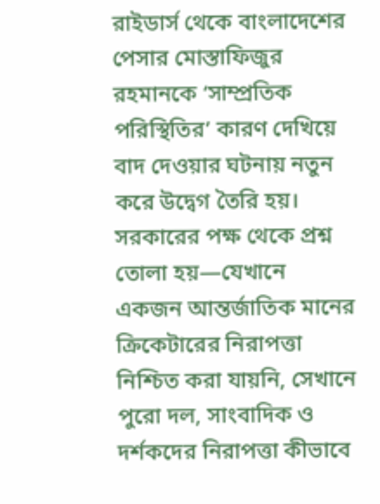রাইডার্স থেকে বাংলাদেশের পেসার মোস্তাফিজুর রহমানকে ‘সাম্প্রতিক পরিস্থিতির’ কারণ দেখিয়ে বাদ দেওয়ার ঘটনায় নতুন করে উদ্বেগ তৈরি হয়। সরকারের পক্ষ থেকে প্রশ্ন তোলা হয়—যেখানে একজন আন্তর্জাতিক মানের ক্রিকেটারের নিরাপত্তা নিশ্চিত করা যায়নি, সেখানে পুরো দল, সাংবাদিক ও দর্শকদের নিরাপত্তা কীভাবে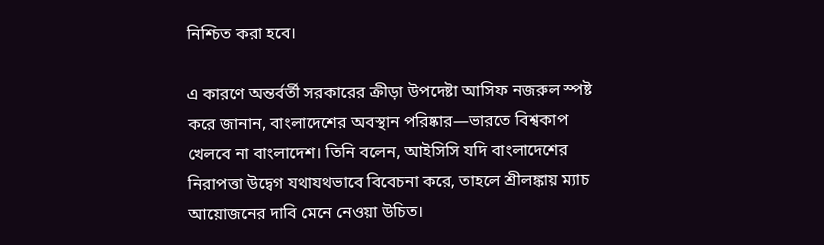নিশ্চিত করা হবে।

এ কারণে অন্তর্বর্তী সরকারের ক্রীড়া উপদেষ্টা আসিফ নজরুল স্পষ্ট করে জানান, বাংলাদেশের অবস্থান পরিষ্কার—ভারতে বিশ্বকাপ খেলবে না বাংলাদেশ। তিনি বলেন, আইসিসি যদি বাংলাদেশের নিরাপত্তা উদ্বেগ যথাযথভাবে বিবেচনা করে, তাহলে শ্রীলঙ্কায় ম্যাচ আয়োজনের দাবি মেনে নেওয়া উচিত।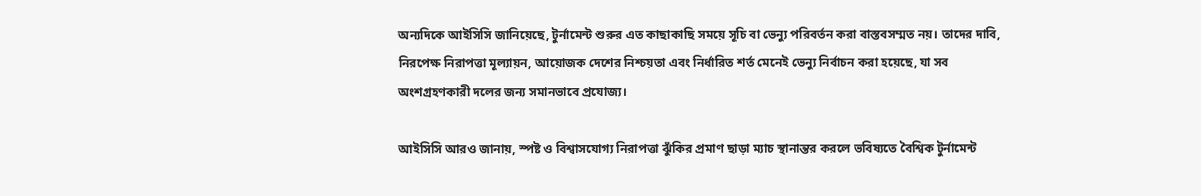অন্যদিকে আইসিসি জানিয়েছে, টুর্নামেন্ট শুরুর এত কাছাকাছি সময়ে সূচি বা ভেন্যু পরিবর্তন করা বাস্তবসম্মত নয়। তাদের দাবি, নিরপেক্ষ নিরাপত্তা মূল্যায়ন, আয়োজক দেশের নিশ্চয়তা এবং নির্ধারিত শর্ত মেনেই ভেন্যু নির্বাচন করা হয়েছে, যা সব অংশগ্রহণকারী দলের জন্য সমানভাবে প্রযোজ্য।

আইসিসি আরও জানায়, স্পষ্ট ও বিশ্বাসযোগ্য নিরাপত্তা ঝুঁকির প্রমাণ ছাড়া ম্যাচ স্থানান্তর করলে ভবিষ্যতে বৈশ্বিক টুর্নামেন্ট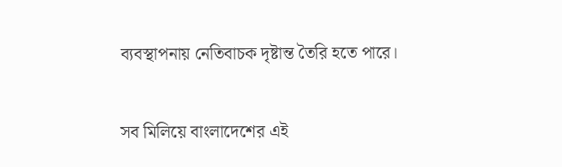ব্যবস্থাপনায় নেতিবাচক দৃষ্টান্ত তৈরি হতে পারে।

সব মিলিয়ে বাংলাদেশের এই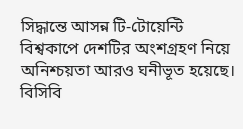সিদ্ধান্তে আসন্ন টি-টোয়েন্টি বিশ্বকাপে দেশটির অংশগ্রহণ নিয়ে অনিশ্চয়তা আরও ঘনীভূত হয়েছে। বিসিবি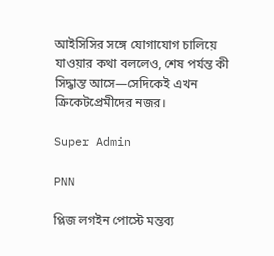আইসিসির সঙ্গে যোগাযোগ চালিয়ে যাওয়ার কথা বললেও, শেষ পর্যন্ত কী সিদ্ধান্ত আসে—সেদিকেই এখন ক্রিকেটপ্রেমীদের নজর।

Super Admin

PNN

প্লিজ লগইন পোস্টে মন্তব্য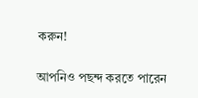করুন!

আপনিও পছন্দ করতে পারেন